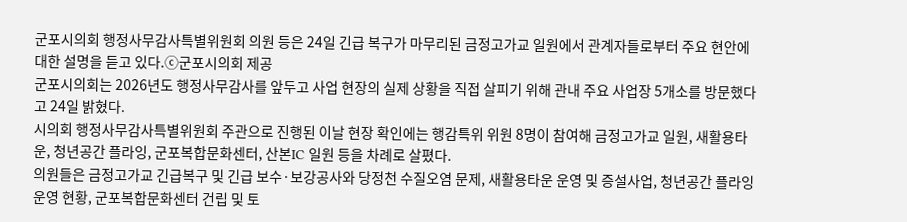군포시의회 행정사무감사특별위원회 의원 등은 24일 긴급 복구가 마무리된 금정고가교 일원에서 관계자들로부터 주요 현안에 대한 설명을 듣고 있다.ⓒ군포시의회 제공
군포시의회는 2026년도 행정사무감사를 앞두고 사업 현장의 실제 상황을 직접 살피기 위해 관내 주요 사업장 5개소를 방문했다고 24일 밝혔다.
시의회 행정사무감사특별위원회 주관으로 진행된 이날 현장 확인에는 행감특위 위원 8명이 참여해 금정고가교 일원, 새활용타운, 청년공간 플라잉, 군포복합문화센터, 산본IC 일원 등을 차례로 살폈다.
의원들은 금정고가교 긴급복구 및 긴급 보수·보강공사와 당정천 수질오염 문제, 새활용타운 운영 및 증설사업, 청년공간 플라잉 운영 현황, 군포복합문화센터 건립 및 토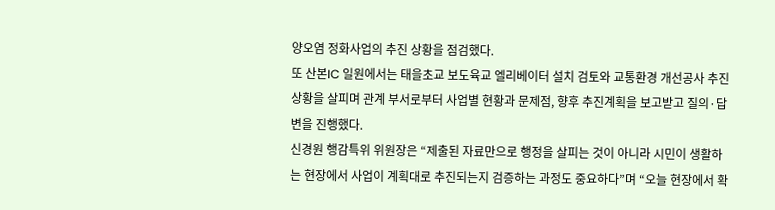양오염 정화사업의 추진 상황을 점검했다.
또 산본IC 일원에서는 태을초교 보도육교 엘리베이터 설치 검토와 교통환경 개선공사 추진 상황을 살피며 관계 부서로부터 사업별 현황과 문제점, 향후 추진계획을 보고받고 질의·답변을 진행했다.
신경원 행감특위 위원장은 “제출된 자료만으로 행정을 살피는 것이 아니라 시민이 생활하는 현장에서 사업이 계획대로 추진되는지 검증하는 과정도 중요하다”며 “오늘 현장에서 확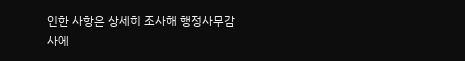인한 사항은 상세히 조사해 행정사무감사에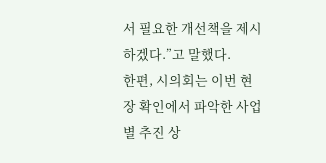서 필요한 개선책을 제시하겠다.”고 말했다.
한편, 시의회는 이번 현장 확인에서 파악한 사업별 추진 상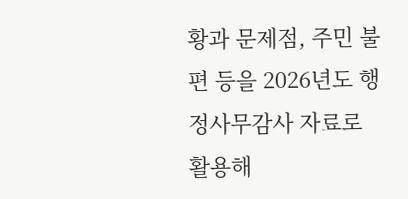황과 문제점, 주민 불편 등을 2026년도 행정사무감사 자료로 활용해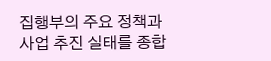집행부의 주요 정책과 사업 추진 실태를 종합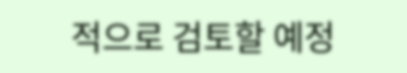적으로 검토할 예정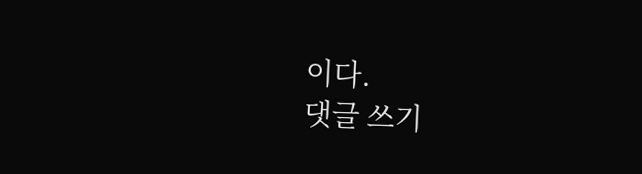이다.
댓글 쓰기